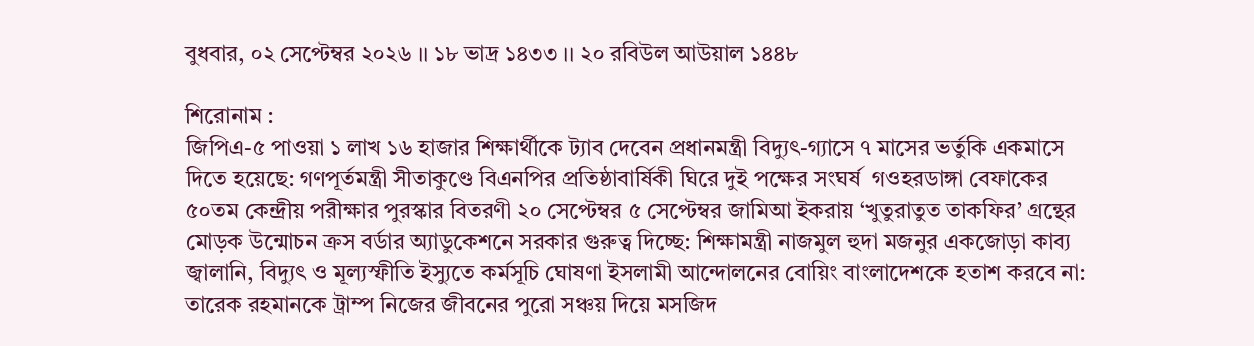বুধবার, ০২ সেপ্টেম্বর ২০২৬ ।। ১৮ ভাদ্র ১৪৩৩ ।। ২০ রবিউল আউয়াল ১৪৪৮

শিরোনাম :
জিপিএ-৫ পাওয়া ১ লাখ ১৬ হাজার শিক্ষার্থীকে ট্যাব দেবেন প্রধানমন্ত্রী বিদ্যুৎ-গ্যাসে ৭ মাসের ভর্তুকি একমাসে দিতে হয়েছে: গণপূর্তমন্ত্রী সীতাকুণ্ডে বিএনপির প্রতিষ্ঠাবার্ষিকী ঘিরে দুই পক্ষের সংঘর্ষ  গওহরডাঙ্গা বেফাকের ৫০তম কেন্দ্রীয় পরীক্ষার পুরস্কার বিতরণী ২০ সেপ্টেম্বর ৫ সেপ্টেম্বর জামিআ ইকরায় ‘খুতুরাতুত তাকফির’ গ্রন্থের মোড়ক উন্মোচন ক্রস বর্ডার অ্যাডুকেশনে সরকার গুরুত্ব দিচ্ছে: শিক্ষামন্ত্রী নাজমুল হুদা মজনুর একজোড়া কাব্য  জ্বালানি, বিদ্যুৎ ও মূল্যস্ফীতি ইস্যুতে কর্মসূচি ঘোষণা ইসলামী আন্দোলনের বোয়িং বাংলাদেশকে হতাশ করবে না: তারেক রহমানকে ট্রাম্প নিজের জীবনের পুরো সঞ্চয় দিয়ে মসজিদ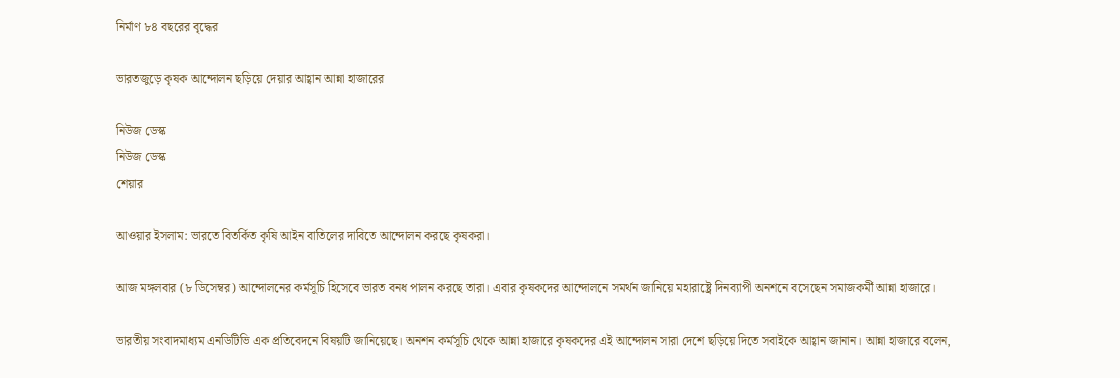নির্মাণ ৮৪ বছরের বৃদ্ধের

ভারতজুড়ে কৃষক আন্দোলন ছড়িয়ে দেয়ার আহ্বান আন্না হাজারের

নিউজ ডেস্ক
নিউজ ডেস্ক
শেয়ার

আওয়ার ইসলাম: ভারতে বিতর্কিত কৃষি আইন বাতিলের দাবিতে আন্দোলন করছে কৃষকরা।

আজ মঙ্গলবার (৮ ডিসেম্বর) আন্দোলনের কর্মসূচি হিসেবে ভারত বনধ পালন করছে তারা। এবার কৃষকদের আন্দোলনে সমর্থন জানিয়ে মহারাষ্ট্রে দিনব্যাপী অনশনে বসেছেন সমাজকর্মী আন্না হাজারে।

ভারতীয় সংবাদমাধ্যম এনডিটিভি এক প্রতিবেদনে বিষয়টি জানিয়েছে। অনশন কর্মসূচি থেকে আন্না হাজারে কৃষকদের এই আন্দোলন সারা দেশে ছড়িয়ে দিতে সবাইকে আহ্বান জানান। আন্না হাজারে বলেন,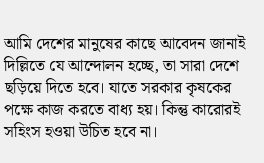আমি দেশের মানুষের কাছে আবেদন জানাই দিল্লিতে যে আন্দোলন হচ্ছে, তা সারা দেশে ছড়িয়ে দিতে হবে। যাতে সরকার কৃষকের পক্ষে কাজ করতে বাধ্য হয়। কিন্তু কারোরই সহিংস হওয়া উচিত হবে না।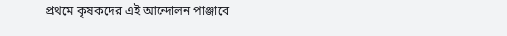প্রথমে কৃষকদের এই আন্দোলন পাঞ্জাবে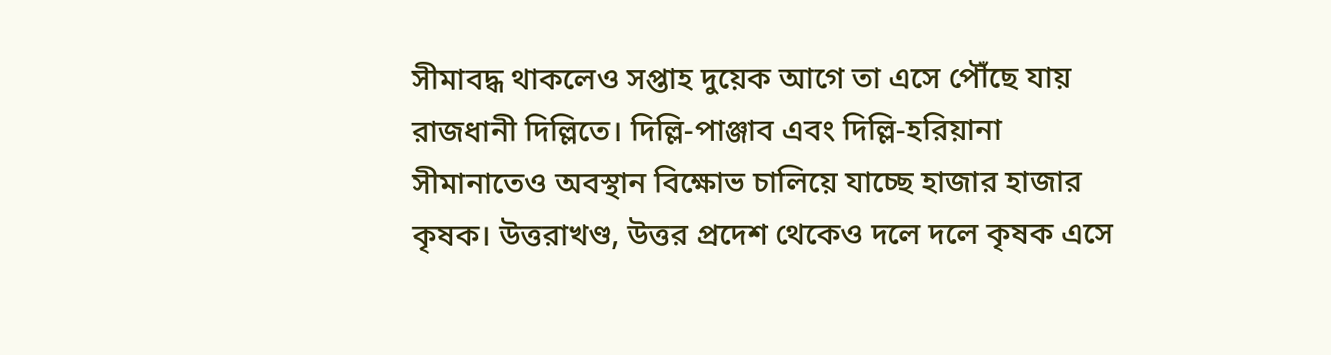সীমাবদ্ধ থাকলেও সপ্তাহ দুয়েক আগে তা এসে পৌঁছে যায় রাজধানী দিল্লিতে। দিল্লি-পাঞ্জাব এবং দিল্লি-হরিয়ানা সীমানাতেও অবস্থান বিক্ষোভ চালিয়ে যাচ্ছে হাজার হাজার কৃষক। উত্তরাখণ্ড, উত্তর প্রদেশ থেকেও দলে দলে কৃষক এসে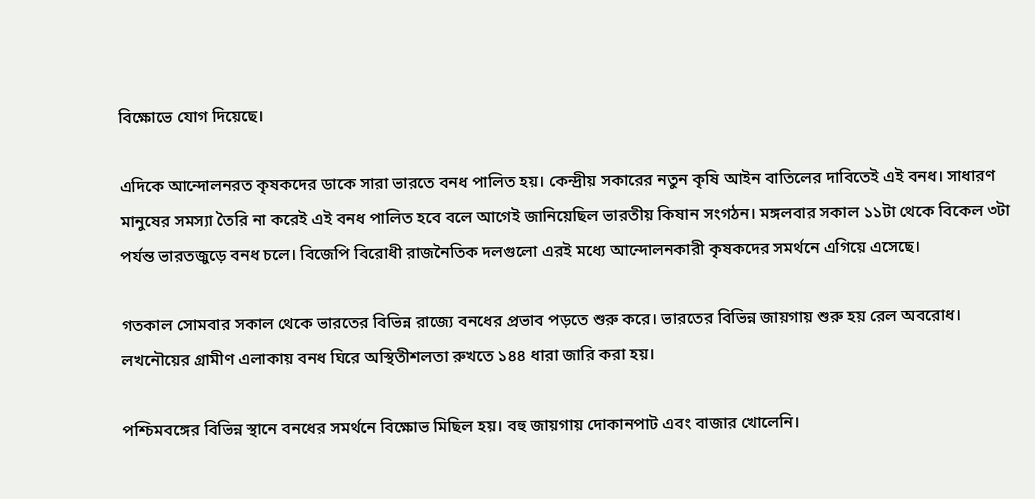বিক্ষোভে যোগ দিয়েছে।

এদিকে আন্দোলনরত কৃষকদের ডাকে সারা ভারতে বনধ পালিত হয়। কেন্দ্রীয় সকারের নতুন কৃষি আইন বাতিলের দাবিতেই এই বনধ। সাধারণ মানুষের সমস্যা তৈরি না করেই এই বনধ পালিত হবে বলে আগেই জানিয়েছিল ভারতীয় কিষান সংগঠন। মঙ্গলবার সকাল ১১টা থেকে বিকেল ৩টা পর্যন্ত ভারতজুড়ে বনধ চলে। বিজেপি বিরোধী রাজনৈতিক দলগুলো এরই মধ্যে আন্দোলনকারী কৃষকদের সমর্থনে এগিয়ে এসেছে।

গতকাল সোমবার সকাল থেকে ভারতের বিভিন্ন রাজ্যে বনধের প্রভাব পড়তে শুরু করে। ভারতের বিভিন্ন জায়গায় শুরু হয় রেল অবরোধ। লখনৌয়ের গ্রামীণ এলাকায় বনধ ঘিরে অস্থিতীশলতা রুখতে ১৪৪ ধারা জারি করা হয়।

পশ্চিমবঙ্গের বিভিন্ন স্থানে বনধের সমর্থনে বিক্ষোভ মিছিল হয়। বহু জায়গায় দোকানপাট এবং বাজার খোলেনি।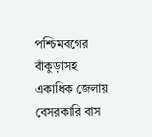পশ্চিমবগের বাঁকুড়াসহ একাধিক জেলায় বেসরকারি বাস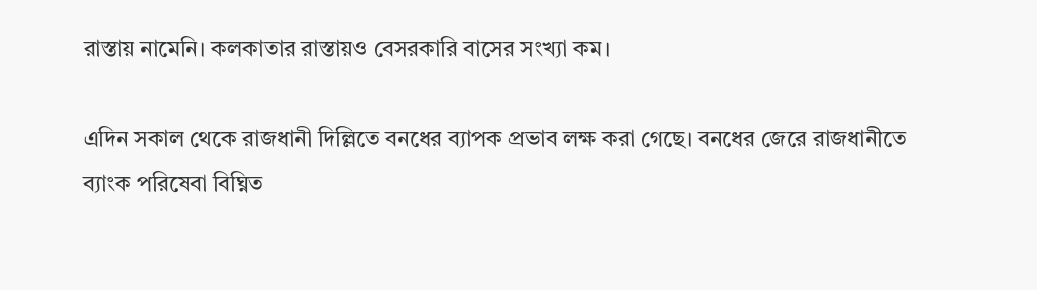রাস্তায় নামেনি। কলকাতার রাস্তায়ও বেসরকারি বাসের সংখ্যা কম।

এদিন সকাল থেকে রাজধানী দিল্লিতে বনধের ব্যাপক প্রভাব লক্ষ করা গেছে। বনধের জেরে রাজধানীতে ব্যাংক পরিষেবা বিঘ্নিত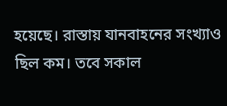হয়েছে। রাস্তায় যানবাহনের সংখ্যাও ছিল কম। তবে সকাল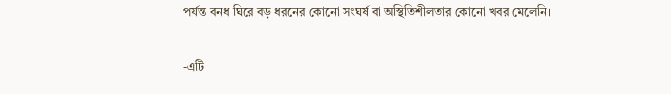পর্যন্ত বনধ ঘিরে বড় ধরনের কোনো সংঘর্ষ বা অস্থিতিশীলতার কোনো খবর মেলেনি।

-এটি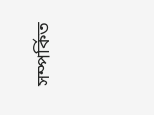সম্পর্কিত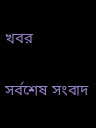খবর

সর্বশেষ সংবাদ